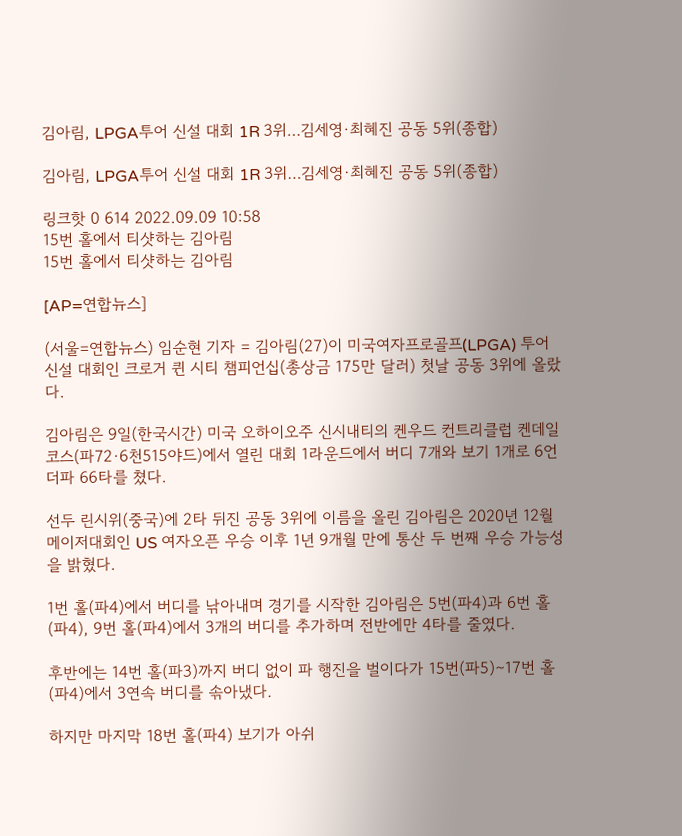김아림, LPGA투어 신설 대회 1R 3위…김세영·최혜진 공동 5위(종합)

김아림, LPGA투어 신설 대회 1R 3위…김세영·최혜진 공동 5위(종합)

링크핫 0 614 2022.09.09 10:58
15번 홀에서 티샷하는 김아림
15번 홀에서 티샷하는 김아림

[AP=연합뉴스]

(서울=연합뉴스) 임순현 기자 = 김아림(27)이 미국여자프로골프(LPGA) 투어 신설 대회인 크로거 퀸 시티 챔피언십(총상금 175만 달러) 첫날 공동 3위에 올랐다.

김아림은 9일(한국시간) 미국 오하이오주 신시내티의 켄우드 컨트리클럽 켄데일 코스(파72·6천515야드)에서 열린 대회 1라운드에서 버디 7개와 보기 1개로 6언더파 66타를 쳤다.

선두 린시위(중국)에 2타 뒤진 공동 3위에 이름을 올린 김아림은 2020년 12월 메이저대회인 US 여자오픈 우승 이후 1년 9개월 만에 통산 두 번째 우승 가능성을 밝혔다.

1번 홀(파4)에서 버디를 낚아내며 경기를 시작한 김아림은 5번(파4)과 6번 홀(파4), 9번 홀(파4)에서 3개의 버디를 추가하며 전반에만 4타를 줄였다.

후반에는 14번 홀(파3)까지 버디 없이 파 행진을 벌이다가 15번(파5)∼17번 홀(파4)에서 3연속 버디를 솎아냈다.

하지만 마지막 18번 홀(파4) 보기가 아쉬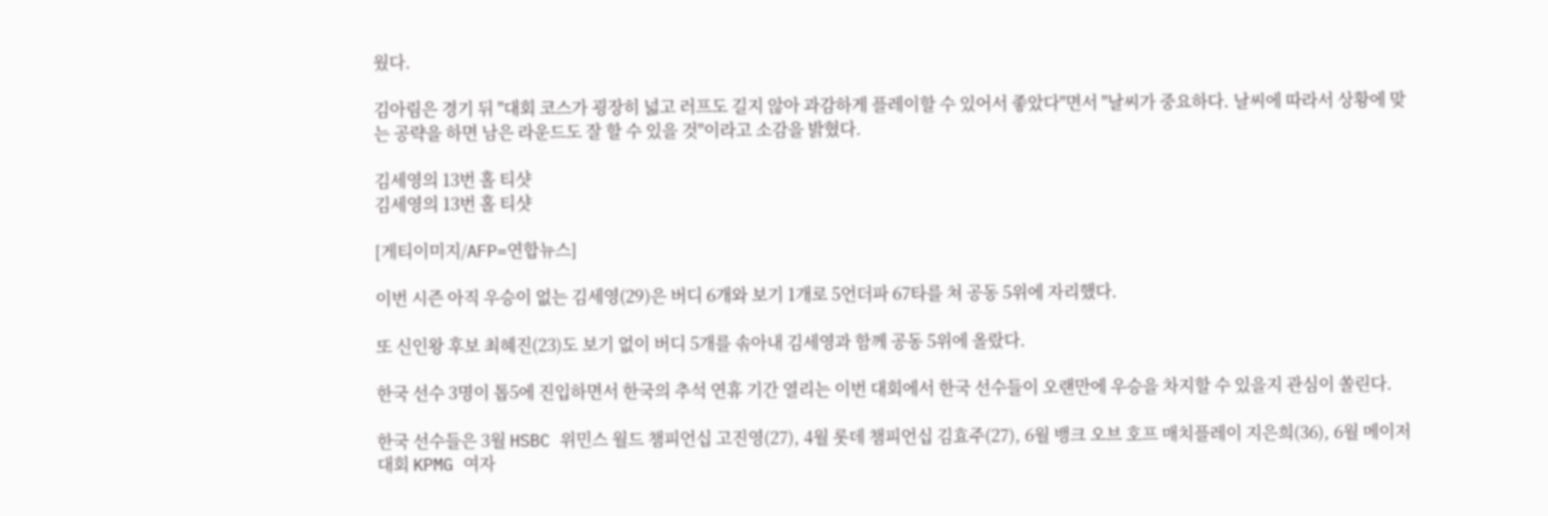웠다.

김아림은 경기 뒤 "대회 코스가 굉장히 넓고 러프도 길지 않아 과감하게 플레이할 수 있어서 좋았다"면서 "날씨가 중요하다. 날씨에 따라서 상황에 맞는 공략을 하면 남은 라운드도 잘 할 수 있을 것"이라고 소감을 밝혔다.

김세영의 13번 홀 티샷
김세영의 13번 홀 티샷

[게티이미지/AFP=연합뉴스]

이번 시즌 아직 우승이 없는 김세영(29)은 버디 6개와 보기 1개로 5언더파 67타를 쳐 공동 5위에 자리했다.

또 신인왕 후보 최혜진(23)도 보기 없이 버디 5개를 솎아내 김세영과 함께 공동 5위에 올랐다.

한국 선수 3명이 톱5에 진입하면서 한국의 추석 연휴 기간 열리는 이번 대회에서 한국 선수들이 오랜만에 우승을 차지할 수 있을지 관심이 쏠린다.

한국 선수들은 3월 HSBC 위민스 월드 챔피언십 고진영(27), 4월 롯데 챔피언십 김효주(27), 6월 뱅크 오브 호프 매치플레이 지은희(36), 6월 메이저대회 KPMG 여자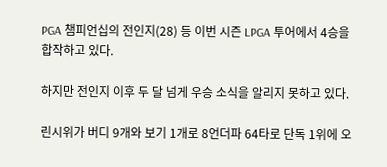PGA 챔피언십의 전인지(28) 등 이번 시즌 LPGA 투어에서 4승을 합작하고 있다.

하지만 전인지 이후 두 달 넘게 우승 소식을 알리지 못하고 있다.

린시위가 버디 9개와 보기 1개로 8언더파 64타로 단독 1위에 오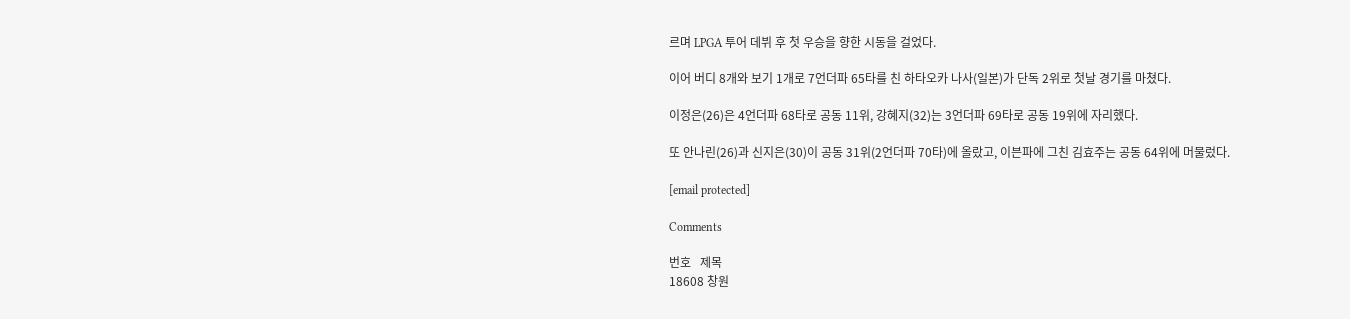르며 LPGA 투어 데뷔 후 첫 우승을 향한 시동을 걸었다.

이어 버디 8개와 보기 1개로 7언더파 65타를 친 하타오카 나사(일본)가 단독 2위로 첫날 경기를 마쳤다.

이정은(26)은 4언더파 68타로 공동 11위, 강혜지(32)는 3언더파 69타로 공동 19위에 자리했다.

또 안나린(26)과 신지은(30)이 공동 31위(2언더파 70타)에 올랐고, 이븐파에 그친 김효주는 공동 64위에 머물렀다.

[email protected]

Comments

번호   제목
18608 창원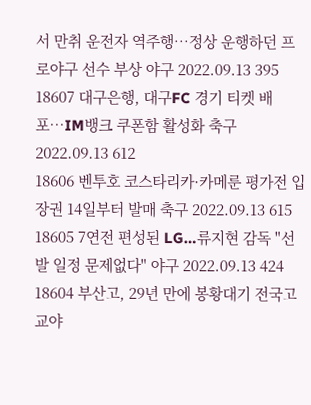서 만취 운전자 역주행…정상 운행하던 프로야구 선수 부상 야구 2022.09.13 395
18607 대구은행, 대구FC 경기 티켓 배포…IM뱅크 쿠폰함 활성화 축구 2022.09.13 612
18606 벤투호 코스타리카·카메룬 평가전 입장권 14일부터 발매 축구 2022.09.13 615
18605 7연전 편성된 LG…류지현 감독 "선발 일정 문제없다" 야구 2022.09.13 424
18604 부산고, 29년 만에 봉황대기 전국고교야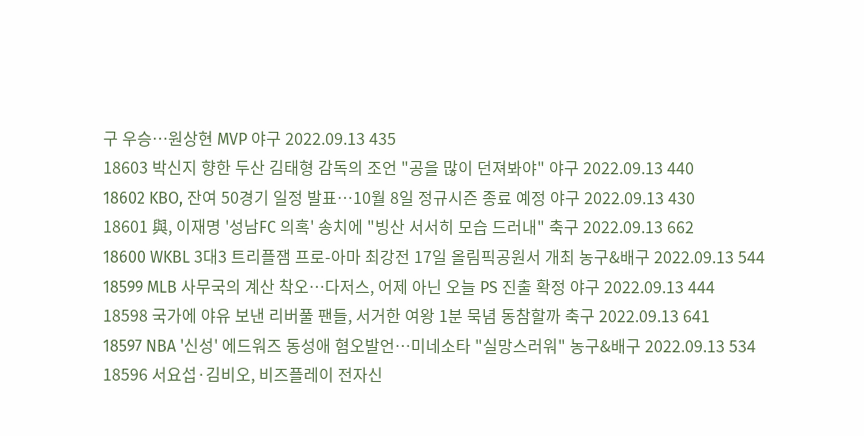구 우승…원상현 MVP 야구 2022.09.13 435
18603 박신지 향한 두산 김태형 감독의 조언 "공을 많이 던져봐야" 야구 2022.09.13 440
18602 KBO, 잔여 50경기 일정 발표…10월 8일 정규시즌 종료 예정 야구 2022.09.13 430
18601 與, 이재명 '성남FC 의혹' 송치에 "빙산 서서히 모습 드러내" 축구 2022.09.13 662
18600 WKBL 3대3 트리플잼 프로-아마 최강전 17일 올림픽공원서 개최 농구&배구 2022.09.13 544
18599 MLB 사무국의 계산 착오…다저스, 어제 아닌 오늘 PS 진출 확정 야구 2022.09.13 444
18598 국가에 야유 보낸 리버풀 팬들, 서거한 여왕 1분 묵념 동참할까 축구 2022.09.13 641
18597 NBA '신성' 에드워즈 동성애 혐오발언…미네소타 "실망스러워" 농구&배구 2022.09.13 534
18596 서요섭·김비오, 비즈플레이 전자신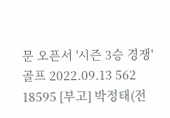문 오픈서 '시즌 3승 경쟁' 골프 2022.09.13 562
18595 [부고] 박정태(전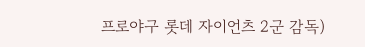프로야구 롯데 자이언츠 2군 감독)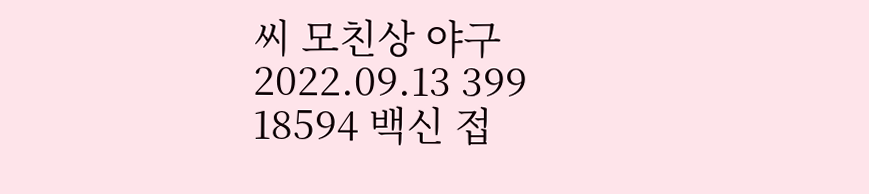씨 모친상 야구 2022.09.13 399
18594 백신 접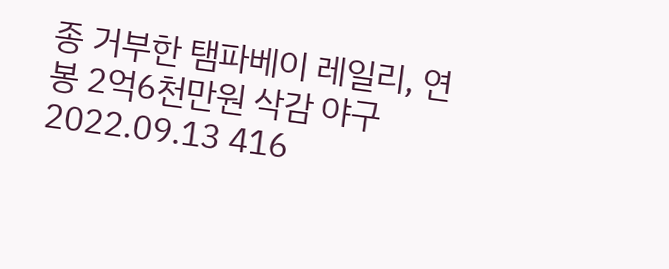종 거부한 탬파베이 레일리, 연봉 2억6천만원 삭감 야구 2022.09.13 416